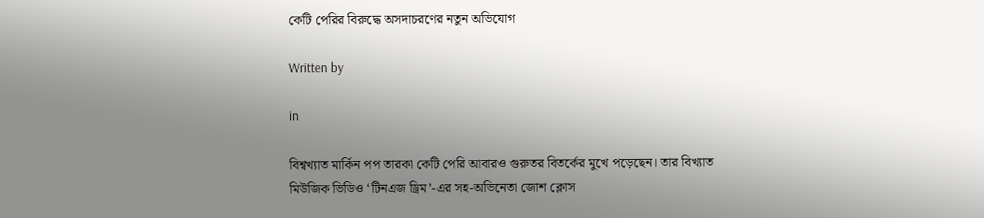কেটি পেরির বিরুদ্ধে অসদাচরণের নতুন অভিযোগ

Written by

in

বিশ্বখ্যাত মার্কিন পপ তারকা কেটি পেরি আবারও গুরুতর বিতর্কের মুখে পড়েছেন। তার বিখ্যাত মিউজিক ভিডিও ‘টিনএজ ড্রিম’-এর সহ-অভিনেতা জোশ ক্লোস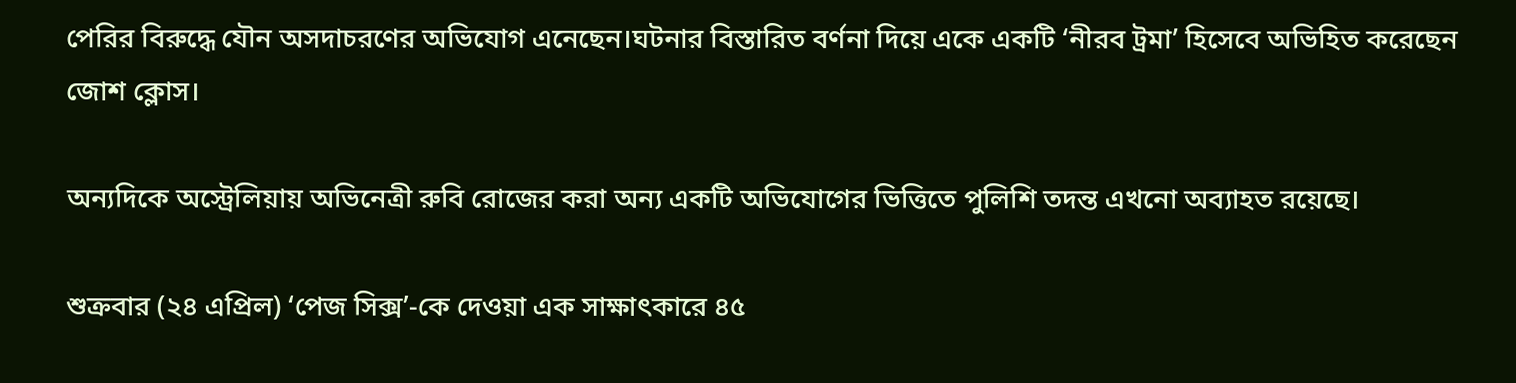পেরির বিরুদ্ধে যৌন অসদাচরণের অভিযোগ এনেছেন।ঘটনার বিস্তারিত বর্ণনা দিয়ে একে একটি ‘নীরব ট্রমা’ হিসেবে অভিহিত করেছেন জোশ ক্লোস।

অন্যদিকে অস্ট্রেলিয়ায় অভিনেত্রী রুবি রোজের করা অন্য একটি অভিযোগের ভিত্তিতে পুলিশি তদন্ত এখনো অব্যাহত রয়েছে।

শুক্রবার (২৪ এপ্রিল) ‘পেজ সিক্স’-কে দেওয়া এক সাক্ষাৎকারে ৪৫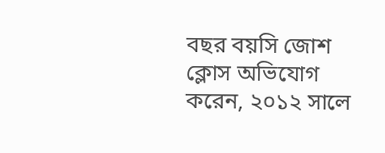বছর বয়সি জোশ ক্লোস অভিযোগ করেন, ২০১২ সালে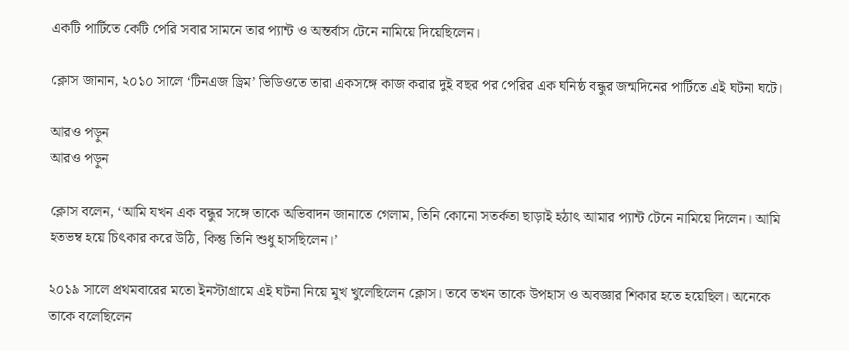একটি পার্টিতে কেটি পেরি সবার সামনে তার প্যান্ট ও অন্তর্বাস টেনে নামিয়ে দিয়েছিলেন।

ক্লোস জানান, ২০১০ সালে ‘টিনএজ ড্রিম’ ভিডিওতে তারা একসঙ্গে কাজ করার দুই বছর পর পেরির এক ঘনিষ্ঠ বন্ধুর জন্মদিনের পার্টিতে এই ঘটনা ঘটে।

আরও পড়ুন
আরও পড়ুন

ক্লোস বলেন, ‘আমি যখন এক বন্ধুর সঙ্গে তাকে অভিবাদন জানাতে গেলাম, তিনি কোনো সতর্কতা ছাড়াই হঠাৎ আমার প্যান্ট টেনে নামিয়ে দিলেন। আমি হতভম্ব হয়ে চিৎকার করে উঠি, কিন্তু তিনি শুধু হাসছিলেন।’

২০১৯ সালে প্রথমবারের মতো ইনস্টাগ্রামে এই ঘটনা নিয়ে মুখ খুলেছিলেন ক্লোস। তবে তখন তাকে উপহাস ও অবজ্ঞার শিকার হতে হয়েছিল। অনেকে তাকে বলেছিলেন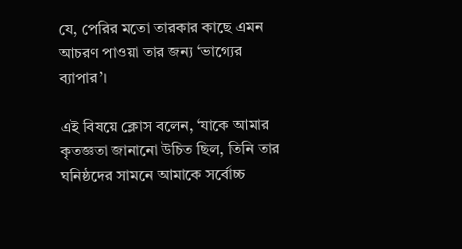যে, পেরির মতো তারকার কাছে এমন আচরণ পাওয়া তার জন্য ‘ভাগ্যের ব্যাপার’।

এই বিষয়ে ক্লোস বলেন, ‘যাকে আমার কৃতজ্ঞতা জানানো উচিত ছিল, তিনি তার ঘনিষ্ঠদের সামনে আমাকে সর্বোচ্চ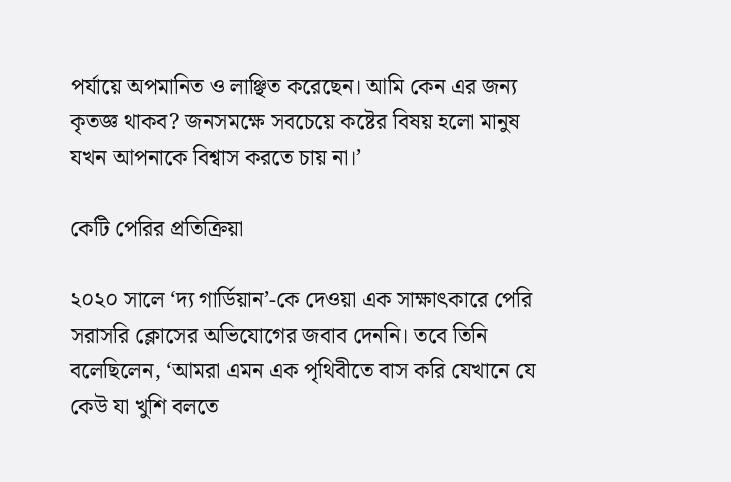পর্যায়ে অপমানিত ও লাঞ্ছিত করেছেন। আমি কেন এর জন্য কৃতজ্ঞ থাকব? জনসমক্ষে সবচেয়ে কষ্টের বিষয় হলো মানুষ যখন আপনাকে বিশ্বাস করতে চায় না।’

কেটি পেরির প্রতিক্রিয়া

২০২০ সালে ‘দ্য গার্ডিয়ান’-কে দেওয়া এক সাক্ষাৎকারে পেরি সরাসরি ক্লোসের অভিযোগের জবাব দেননি। তবে তিনি বলেছিলেন, ‘আমরা এমন এক পৃথিবীতে বাস করি যেখানে যে কেউ যা খুশি বলতে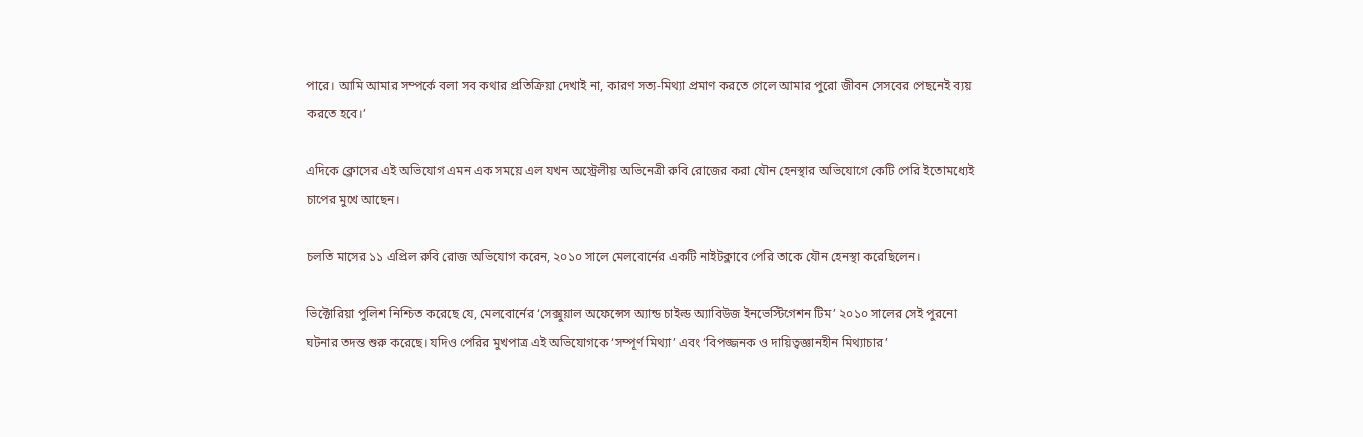পারে। আমি আমার সম্পর্কে বলা সব কথার প্রতিক্রিয়া দেখাই না, কারণ সত্য-মিথ্যা প্রমাণ করতে গেলে আমার পুরো জীবন সেসবের পেছনেই ব্যয় করতে হবে।’

এদিকে ক্লোসের এই অভিযোগ এমন এক সময়ে এল যখন অস্ট্রেলীয় অভিনেত্রী রুবি রোজের করা যৌন হেনস্থার অভিযোগে কেটি পেরি ইতোমধ্যেই চাপের মুখে আছেন।

চলতি মাসের ১১ এপ্রিল রুবি রোজ অভিযোগ করেন, ২০১০ সালে মেলবোর্নের একটি নাইটক্লাবে পেরি তাকে যৌন হেনস্থা করেছিলেন।

ভিক্টোরিয়া পুলিশ নিশ্চিত করেছে যে, মেলবোর্নের ‘সেক্সুয়াল অফেন্সেস অ্যান্ড চাইল্ড অ্যাবিউজ ইনভেস্টিগেশন টিম’ ২০১০ সালের সেই পুরনো ঘটনার তদন্ত শুরু করেছে। যদিও পেরির মুখপাত্র এই অভিযোগকে ‘সম্পূর্ণ মিথ্যা’ এবং ‘বিপজ্জনক ও দায়িত্বজ্ঞানহীন মিথ্যাচার’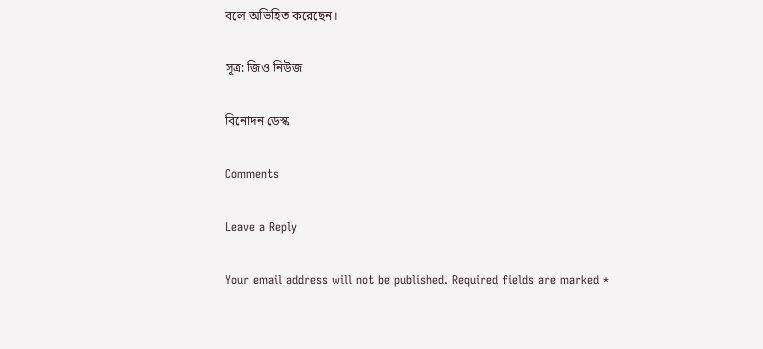বলে অভিহিত করেছেন।

সূত্র: জিও নিউজ

বিনোদন ডেস্ক

Comments

Leave a Reply

Your email address will not be published. Required fields are marked *